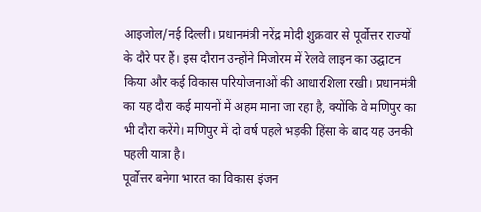आइजोल/नई दिल्ली। प्रधानमंत्री नरेंद्र मोदी शुक्रवार से पूर्वोत्तर राज्यों के दौरे पर हैं। इस दौरान उन्होंने मिजोरम में रेलवे लाइन का उद्घाटन किया और कई विकास परियोजनाओं की आधारशिला रखी। प्रधानमंत्री का यह दौरा कई मायनों में अहम माना जा रहा है, क्योंकि वे मणिपुर का भी दौरा करेंगे। मणिपुर में दो वर्ष पहले भड़की हिंसा के बाद यह उनकी पहली यात्रा है।
पूर्वोत्तर बनेगा भारत का विकास इंजन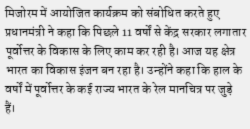मिजोरम में आयोजित कार्यक्रम को संबोधित करते हुए प्रधानमंत्री ने कहा कि पिछले 11 वर्षों से केंद्र सरकार लगातार पूर्वोत्तर के विकास के लिए काम कर रही है। आज यह क्षेत्र भारत का विकास इंजन बन रहा है। उन्होंने कहा कि हाल के वर्षों में पूर्वोत्तर के कई राज्य भारत के रेल मानचित्र पर जुड़े हैं।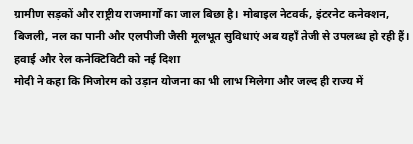ग्रामीण सड़कों और राष्ट्रीय राजमार्गों का जाल बिछा है। मोबाइल नेटवर्क, इंटरनेट कनेक्शन, बिजली, नल का पानी और एलपीजी जैसी मूलभूत सुविधाएं अब यहाँ तेजी से उपलब्ध हो रही हैं।
हवाई और रेल कनेक्टिविटी को नई दिशा
मोदी ने कहा कि मिजोरम को उड़ान योजना का भी लाभ मिलेगा और जल्द ही राज्य में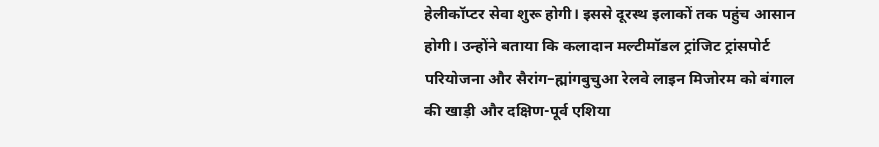हेलीकॉप्टर सेवा शुरू होगी। इससे दूरस्थ इलाकों तक पहुंच आसान होगी। उन्होंने बताया कि कलादान मल्टीमॉडल ट्रांजिट ट्रांसपोर्ट परियोजना और सैरांग–ह्मांगबुचुआ रेलवे लाइन मिजोरम को बंगाल की खाड़ी और दक्षिण-पूर्व एशिया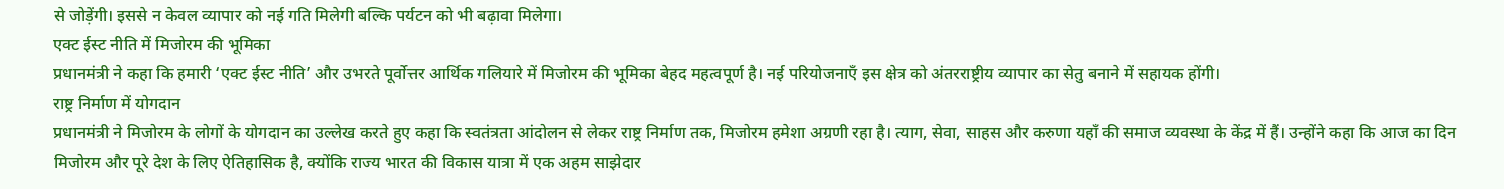से जोड़ेंगी। इससे न केवल व्यापार को नई गति मिलेगी बल्कि पर्यटन को भी बढ़ावा मिलेगा।
एक्ट ईस्ट नीति में मिजोरम की भूमिका
प्रधानमंत्री ने कहा कि हमारी ‘एक्ट ईस्ट नीति’ और उभरते पूर्वोत्तर आर्थिक गलियारे में मिजोरम की भूमिका बेहद महत्वपूर्ण है। नई परियोजनाएँ इस क्षेत्र को अंतरराष्ट्रीय व्यापार का सेतु बनाने में सहायक होंगी।
राष्ट्र निर्माण में योगदान
प्रधानमंत्री ने मिजोरम के लोगों के योगदान का उल्लेख करते हुए कहा कि स्वतंत्रता आंदोलन से लेकर राष्ट्र निर्माण तक, मिजोरम हमेशा अग्रणी रहा है। त्याग, सेवा, साहस और करुणा यहाँ की समाज व्यवस्था के केंद्र में हैं। उन्होंने कहा कि आज का दिन मिजोरम और पूरे देश के लिए ऐतिहासिक है, क्योंकि राज्य भारत की विकास यात्रा में एक अहम साझेदार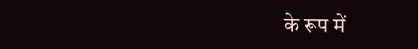के रूप में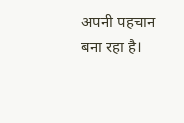अपनी पहचान बना रहा है।